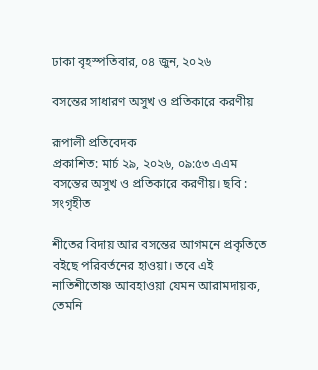ঢাকা বৃহস্পতিবার, ০৪ জুন, ২০২৬

বসন্তের সাধারণ অসুখ ও প্রতিকারে করণীয়

রূপালী প্রতিবেদক
প্রকাশিত: মার্চ ২৯, ২০২৬, ০৯:৫৩ এএম
বসন্তের অসুখ ও প্রতিকারে করণীয়। ছবি : সংগৃহীত

শীতের বিদায় আর বসন্তের আগমনে প্রকৃতিতে বইছে পরিবর্তনের হাওয়া। তবে এই নাতিশীতোষ্ণ আবহাওয়া যেমন আরামদায়ক, তেমনি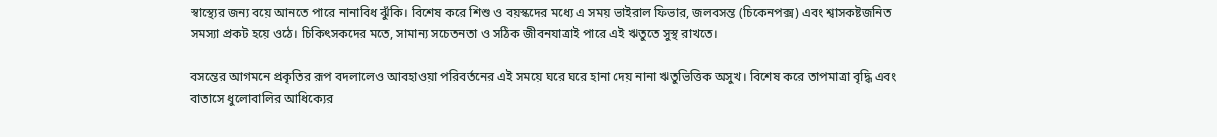স্বাস্থ্যের জন্য বয়ে আনতে পারে নানাবিধ ঝুঁকি। বিশেষ করে শিশু ও বয়স্কদের মধ্যে এ সময় ভাইরাল ফিভার, জলবসন্ত (চিকেনপক্স) এবং শ্বাসকষ্টজনিত সমস্যা প্রকট হয়ে ওঠে। চিকিৎসকদের মতে, সামান্য সচেতনতা ও সঠিক জীবনযাত্রাই পারে এই ঋতুতে সুস্থ রাখতে।

বসন্তের আগমনে প্রকৃতির রূপ বদলালেও আবহাওয়া পরিবর্তনের এই সময়ে ঘরে ঘরে হানা দেয় নানা ঋতুভিত্তিক অসুখ। বিশেষ করে তাপমাত্রা বৃদ্ধি এবং বাতাসে ধুলোবালির আধিক্যের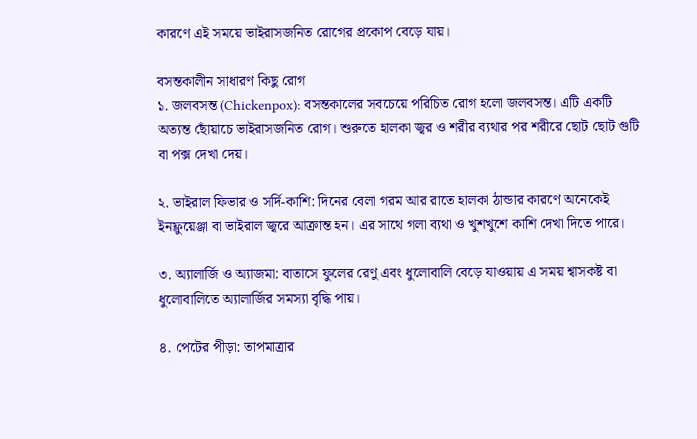কারণে এই সময়ে ভাইরাসজনিত রোগের প্রকোপ বেড়ে যায়।

বসন্তকালীন সাধারণ কিছু রোগ
১. জলবসন্ত (Chickenpox): বসন্তকালের সবচেয়ে পরিচিত রোগ হলো জলবসন্ত। এটি একটি অত্যন্ত ছোঁয়াচে ভাইরাসজনিত রোগ। শুরুতে হালকা জ্বর ও শরীর ব্যথার পর শরীরে ছোট ছোট গুটি বা পক্স দেখা দেয়।

২. ভাইরাল ফিভার ও সর্দি-কাশি: দিনের বেলা গরম আর রাতে হালকা ঠান্ডার কারণে অনেকেই ইনফ্লুয়েঞ্জা বা ভাইরাল জ্বরে আক্রান্ত হন। এর সাথে গলা ব্যথা ও খুশখুশে কাশি দেখা দিতে পারে।

৩. অ্যালার্জি ও অ্যাজমা: বাতাসে ফুলের রেণু এবং ধুলোবালি বেড়ে যাওয়ায় এ সময় শ্বাসকষ্ট বা ধুলোবালিতে অ্যালার্জির সমস্যা বৃদ্ধি পায়।

৪. পেটের পীড়া: তাপমাত্রার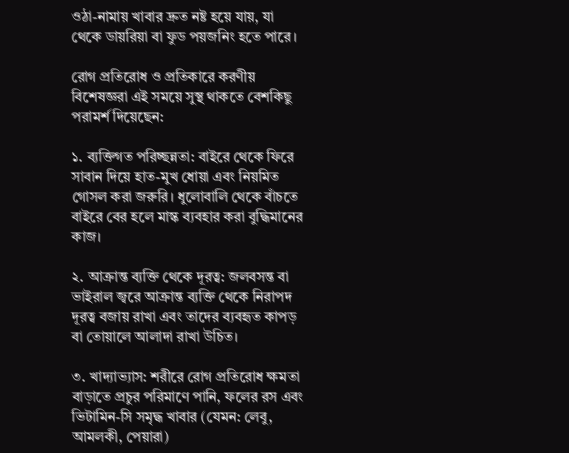ওঠা-নামায় খাবার দ্রুত নষ্ট হয়ে যায়, যা থেকে ডায়রিয়া বা ফুড পয়জনিং হতে পারে।

রোগ প্রতিরোধ ও প্রতিকারে করণীয়
বিশেষজ্ঞরা এই সময়ে সুস্থ থাকতে বেশকিছু পরামর্শ দিয়েছেন:

১. ব্যক্তিগত পরিচ্ছন্নতা: বাইরে থেকে ফিরে সাবান দিয়ে হাত-মুখ ধোয়া এবং নিয়মিত গোসল করা জরুরি। ধুলোবালি থেকে বাঁচতে বাইরে বের হলে মাস্ক ব্যবহার করা বুদ্ধিমানের কাজ।

২. আক্রান্ত ব্যক্তি থেকে দূরত্ব: জলবসন্ত বা ভাইরাল জ্বরে আক্রান্ত ব্যক্তি থেকে নিরাপদ দূরত্ব বজায় রাখা এবং তাদের ব্যবহৃত কাপড় বা তোয়ালে আলাদা রাখা উচিত।

৩. খাদ্যাভ্যাস: শরীরে রোগ প্রতিরোধ ক্ষমতা বাড়াতে প্রচুর পরিমাণে পানি, ফলের রস এবং ভিটামিন-সি সমৃদ্ধ খাবার (যেমন: লেবু, আমলকী, পেয়ারা)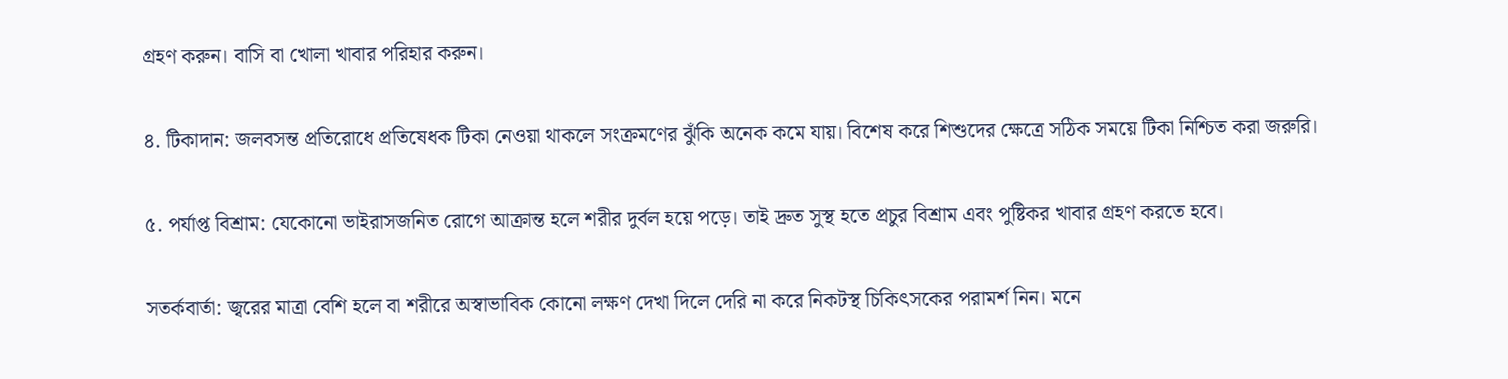গ্রহণ করুন। বাসি বা খোলা খাবার পরিহার করুন।

৪. টিকাদান: জলবসন্ত প্রতিরোধে প্রতিষেধক টিকা নেওয়া থাকলে সংক্রমণের ঝুঁকি অনেক কমে যায়। বিশেষ করে শিশুদের ক্ষেত্রে সঠিক সময়ে টিকা নিশ্চিত করা জরুরি।

৫. পর্যাপ্ত বিশ্রাম: যেকোনো ভাইরাসজনিত রোগে আক্রান্ত হলে শরীর দুর্বল হয়ে পড়ে। তাই দ্রুত সুস্থ হতে প্রচুর বিশ্রাম এবং পুষ্টিকর খাবার গ্রহণ করতে হবে।

সতর্কবার্তা: জ্বরের মাত্রা বেশি হলে বা শরীরে অস্বাভাবিক কোনো লক্ষণ দেখা দিলে দেরি না করে নিকটস্থ চিকিৎসকের পরামর্শ নিন। মনে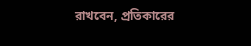রাখবেন, প্রতিকারের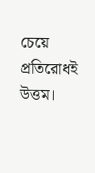চেয়ে প্রতিরোধই উত্তম।